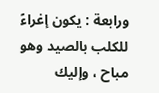ورابعة : يكون إغراءً للكلب بالصيد وهو مباح ، وإليك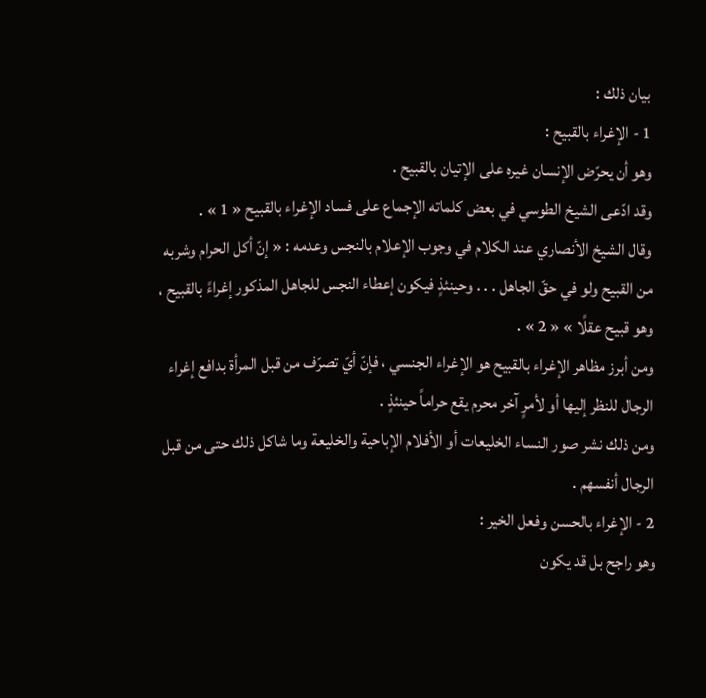بيان ذلك :
1 - الإغراء بالقبيح :
وهو أن يحرّض الإنسان غيره على الإتيان بالقبيح .
وقد ادّعى الشيخ الطوسي في بعض كلماته الإجماع على فساد الإغراء بالقبيح « 1 » .
وقال الشيخ الأنصاري عند الكلام في وجوب الإعلام بالنجس وعدمه : « إنّ أكل الحرام وشربه من القبيح ولو في حقّ الجاهل . . . وحينئذٍ فيكون إعطاء النجس للجاهل المذكور إغراءً بالقبيح ، وهو قبيح عقلًا » « 2 » .
ومن أبرز مظاهر الإغراء بالقبيح هو الإغراء الجنسي ، فإنّ أيّ تصرّف من قبل المرأة بدافع إغراء الرجال للنظر إليها أو لأمرٍ آخر محرم يقع حراماً حينئذٍ .
ومن ذلك نشر صور النساء الخليعات أو الأفلام الإباحية والخليعة وما شاكل ذلك حتى من قبل الرجال أنفسهم .
2 - الإغراء بالحسن وفعل الخير :
وهو راجح بل قد يكون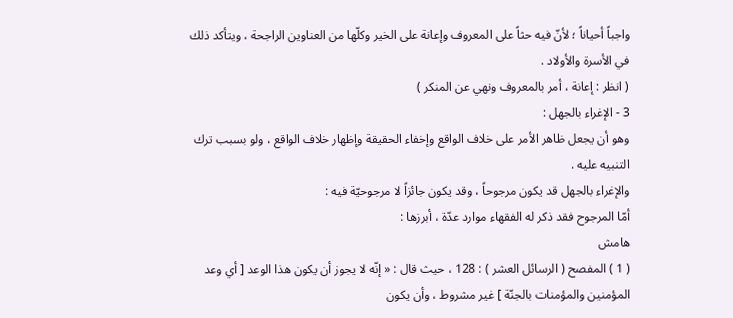واجباً أحياناً ؛ لأنّ فيه حثاً على المعروف وإعانة على الخير وكلّها من العناوين الراجحة ، ويتأكد ذلك في الأسرة والأولاد .
( انظر : إعانة ، أمر بالمعروف ونهي عن المنكر )
3 - الإغراء بالجهل :
وهو أن يجعل ظاهر الأمر على خلاف الواقع وإخفاء الحقيقة وإظهار خلاف الواقع ، ولو بسبب ترك التنبيه عليه .
والإغراء بالجهل قد يكون مرجوحاً ، وقد يكون جائزاً لا مرجوحيّة فيه :
أمّا المرجوح فقد ذكر له الفقهاء موارد عدّة ، أبرزها :
هامش
( 1 ) المفصح ( الرسائل العشر ) : 128 ، حيث قال : « إنّه لا يجوز أن يكون هذا الوعد [ أي وعد المؤمنين والمؤمنات بالجنّة ] غير مشروط ، وأن يكون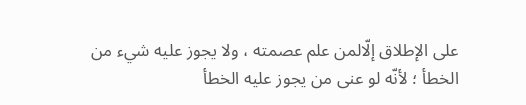على الإطلاق إلّالمن علم عصمته ، ولا يجوز عليه شيء من الخطأ ؛ لأنّه لو عنى من يجوز عليه الخطأ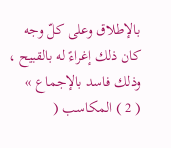بالإطلاق وعلى كلّ وجه كان ذلك إغراءً له بالقبيح ، وذلك فاسد بالإجماع »
( 2 ) المكاسب (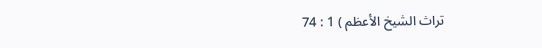تراث الشيخ الأعظم ) 1 : 74